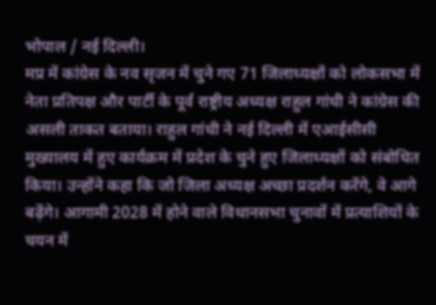भोपाल / नई दिल्ली।
मप्र में कांग्रेस के नव सृजन में चुने गए 71 जिलाध्यक्षों को लोकसभा में नेता प्रतिपक्ष और पार्टी के पूर्व राष्ट्रीय अध्यक्ष राहुल गांधी ने कांग्रेस की असली ताकत बताया। राहुल गांधी ने नई दिल्ली में एआईसीसी मुख्यालय में हुए कार्यक्रम में प्रदेश के चुने हुए जिलाध्यक्षों को संबोधित किया। उन्होंने कहा कि जो जिला अध्यक्ष अच्छा प्रदर्शन करेंगे, वे आगे बढ़ेंगे। आगामी 2028 में होने वाले विधानसभा चुनावों में प्रत्याशियों के चयन में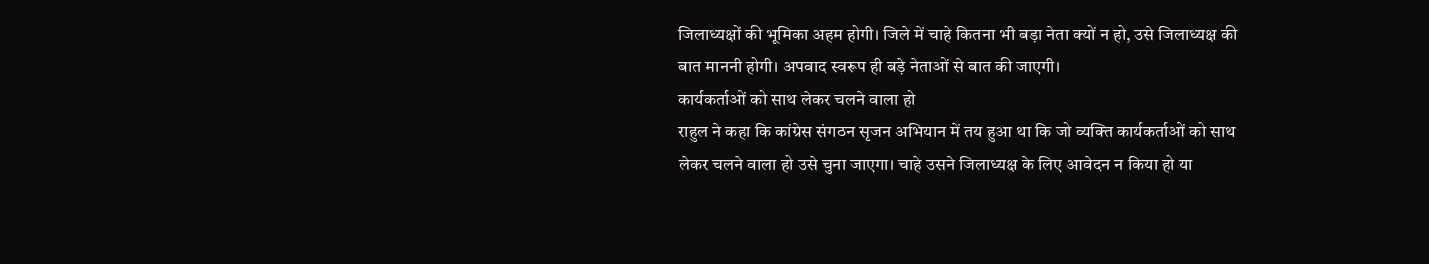जिलाध्यक्षों की भूमिका अहम होगी। जिले में चाहे कितना भी बड़ा नेता क्यों न हो, उसे जिलाध्यक्ष की बात माननी होगी। अपवाद स्वरूप ही बड़े नेताओं से बात की जाएगी।
कार्यकर्ताओं को साथ लेकर चलने वाला हो
राहुल ने कहा कि कांग्रेस संगठन सृजन अभियान में तय हुआ था कि जो व्यक्ति कार्यकर्ताओं को साथ लेकर चलने वाला हो उसे चुना जाएगा। चाहे उसने जिलाध्यक्ष के लिए आवेदन न किया हो या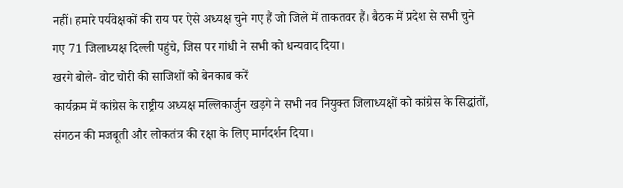नहीं। हमारे पर्यवेक्षकों की राय पर ऐसे अध्यक्ष चुने गए हैं जो जिले में ताकतवर हैं। बैठक में प्रदेश से सभी चुने गए 71 जिलाध्यक्ष दिल्ली पहुंचे, जिस पर गांधी ने सभी को धन्यवाद दिया।
खरगे बोले- वोट चोरी की साजिशों को बेनकाब करें
कार्यक्रम में कांग्रेस के राष्ट्रीय अध्यक्ष मल्लिकार्जुन खड़गे ने सभी नव नियुक्त जिलाध्यक्षों को कांग्रेस के सिद्धांतों, संगठन की मजबूती और लोकतंत्र की रक्षा के लिए मार्गदर्शन दिया।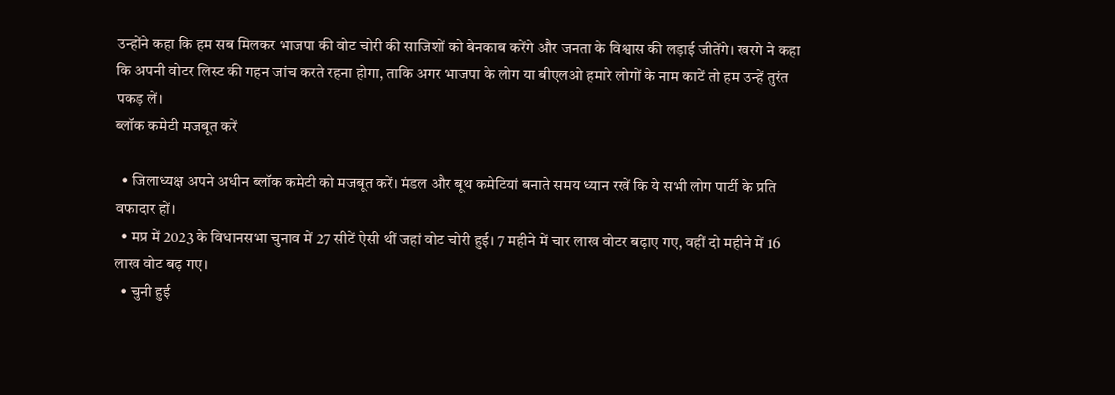उन्होंने कहा कि हम सब मिलकर भाजपा की वोट चोरी की साजिशों को बेनकाब करेंगे और जनता के विश्वास की लड़ाई जीतेंगे। खरगे ने कहा कि अपनी वोटर लिस्ट की गहन जांच करते रहना होगा, ताकि अगर भाजपा के लोग या बीएलओ हमारे लोगों के नाम काटें तो हम उन्हें तुरंत पकड़ लें।
ब्लॉक कमेटी मजबूत करें

  • जिलाध्यक्ष अपने अधीन ब्लॉक कमेटी को मजबूत करें। मंडल और बूथ कमेटियां बनाते समय ध्यान रखें कि ये सभी लोग पार्टी के प्रति वफादार हों।
  • मप्र में 2023 के विधानसभा चुनाव में 27 सीटें ऐसी थीं जहां वोट चोरी हुई। 7 महीने में चार लाख वोटर बढ़ाए गए, वहीं दो महीने में 16 लाख वोट बढ़ गए।
  • चुनी हुई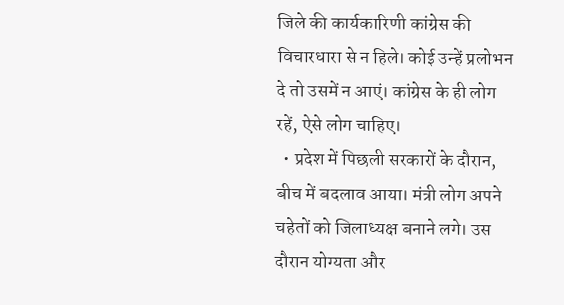जिले की कार्यकारिणी कांग्रेस की विचारधारा से न हिले। कोई उन्हें प्रलोभन दे तो उसमें न आएं। कांग्रेस के ही लोग रहें, ऐसे लोग चाहिए।
  • प्रदेश में पिछली सरकारों के दौरान, बीच में बदलाव आया। मंत्री लोग अपने चहेतों को जिलाध्यक्ष बनाने लगे। उस दौरान योग्यता और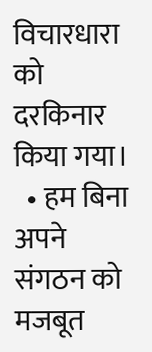विचारधारा को दरकिनार किया गया।
  • हम बिना अपने संगठन को मजबूत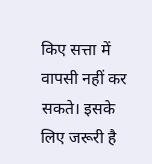किए सत्ता में वापसी नहीं कर सकते। इसके लिए जरूरी है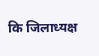कि जिलाध्यक्ष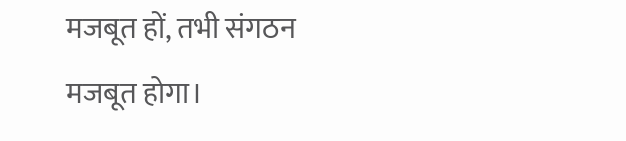मजबूत हों, तभी संगठन मजबूत होगा।